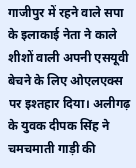गाजीपुर में रहने वाले सपा के इलाकाई नेता ने काले शीशों वाली अपनी एसयूवी बेचने के लिए ओएलएक्स पर इश्तहार दिया। अलीगढ़ के युवक दीपक सिंह ने चमचमाती गाड़ी की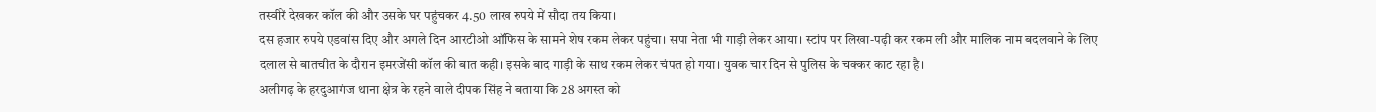तस्वीरें देखकर कॉल की और उसके घर पहुंचकर 4.50 लाख रुपये में सौदा तय किया।
दस हजार रुपये एडवांस दिए और अगले दिन आरटीओ ऑफिस के सामने शेष रकम लेकर पहुंचा। सपा नेता भी गाड़ी लेकर आया। स्टांप पर लिखा-पढ़ी कर रकम ली और मालिक नाम बदलवाने के लिए दलाल से बातचीत के दौरान इमरजेंसी कॉल की बात कही। इसके बाद गाड़ी के साथ रकम लेकर चंपत हो गया। युवक चार दिन से पुलिस के चक्कर काट रहा है।
अलीगढ़ के हरदुआगंज थाना क्षेत्र के रहने वाले दीपक सिंह ने बताया कि 28 अगस्त को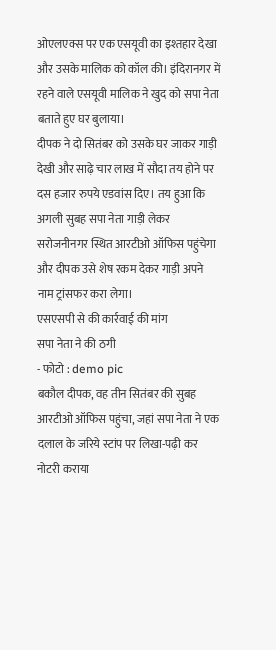ओएलएक्स पर एक एसयूवी का इश्तहार देखा और उसके मालिक को कॉल की। इंदिरानगर में रहने वाले एसयूवी मालिक ने खुद को सपा नेता बताते हुए घर बुलाया।
दीपक ने दो सितंबर को उसके घर जाकर गाड़ी देखी और साढ़े चार लाख में सौदा तय होने पर दस हजार रुपये एडवांस दिए। तय हुआ कि अगली सुबह सपा नेता गाड़ी लेकर सरोजनीनगर स्थित आरटीओ ऑफिस पहुंचेगा और दीपक उसे शेष रकम देकर गाड़ी अपने नाम ट्रांसफर करा लेगा।
एसएसपी से की कार्रवाई की मांग
सपा नेता ने की ठगी
- फोटो : demo pic
बकौल दीपक, वह तीन सितंबर की सुबह आरटीओ ऑफिस पहुंचा, जहां सपा नेता ने एक दलाल के जरिये स्टांप पर लिखा-पढ़ी कर नोटरी कराया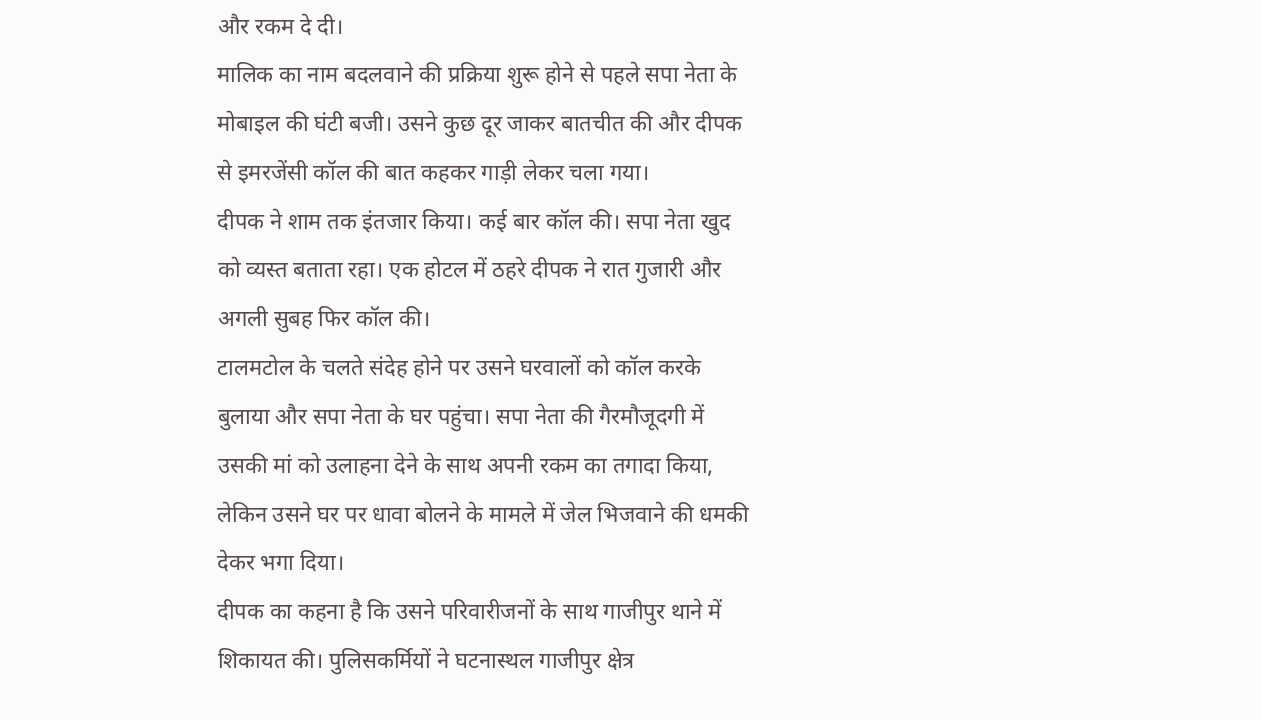और रकम दे दी।
मालिक का नाम बदलवाने की प्रक्रिया शुरू होने से पहले सपा नेता के मोबाइल की घंटी बजी। उसने कुछ दूर जाकर बातचीत की और दीपक से इमरजेंसी कॉल की बात कहकर गाड़ी लेकर चला गया।
दीपक ने शाम तक इंतजार किया। कई बार कॉल की। सपा नेता खुद को व्यस्त बताता रहा। एक होटल में ठहरे दीपक ने रात गुजारी और अगली सुबह फिर कॉल की।
टालमटोल के चलते संदेह होने पर उसने घरवालों को कॉल करके बुलाया और सपा नेता के घर पहुंचा। सपा नेता की गैरमौजूदगी में उसकी मां को उलाहना देने के साथ अपनी रकम का तगादा किया, लेकिन उसने घर पर धावा बोलने के मामले में जेल भिजवाने की धमकी देकर भगा दिया।
दीपक का कहना है कि उसने परिवारीजनों के साथ गाजीपुर थाने में शिकायत की। पुलिसकर्मियों ने घटनास्थल गाजीपुर क्षेत्र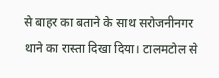से बाहर का बताने के साथ सरोजनीनगर थाने का रास्ता दिखा दिया। टालमटोल से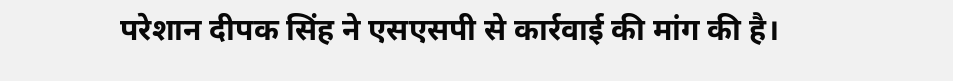परेशान दीपक सिंह ने एसएसपी से कार्रवाई की मांग की है।